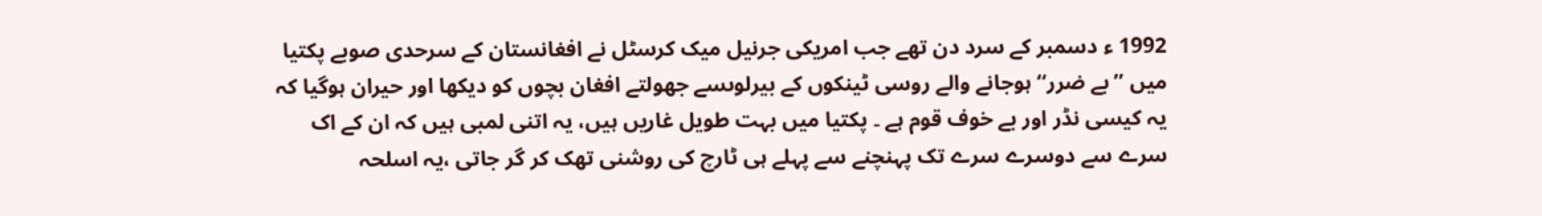1992 ء دسمبر کے سرد دن تھے جب امریکی جرنیل میک کرسٹل نے افغانستان کے سرحدی صوبے پکتیا میں ’’بے ضرر‘‘ ہوجانے والے روسی ٹینکوں کے بیرلوںسے جھولتے افغان بچوں کو دیکھا اور حیران ہوگیا کہ یہ کیسی نڈر اور بے خوف قوم ہے ۔ پکتیا میں بہت طویل غاریں ہیں، یہ اتنی لمبی ہیں کہ ان کے اک سرے سے دوسرے سرے تک پہنچنے سے پہلے ہی ٹارچ کی روشنی تھک کر گر جاتی ،یہ اسلحہ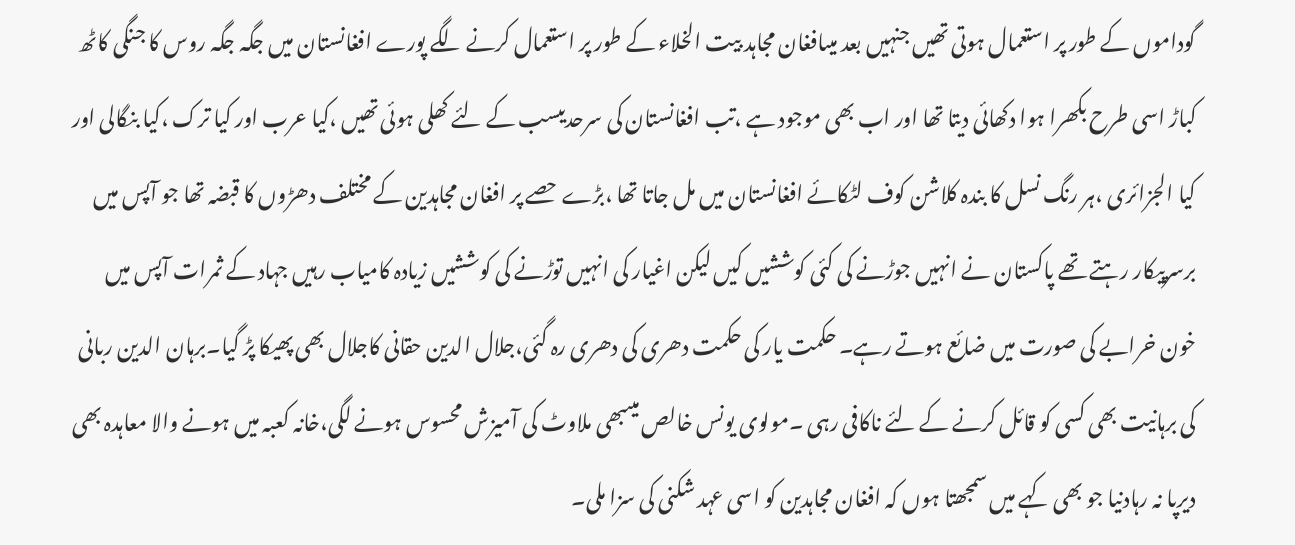گوداموں کے طور پر استعمال ہوتی تھیں جنہیں بعد میںافغان مجاہد بیت الخلاء کے طور پر استعمال کرنے لگے پورے افغانستان میں جگہ جگہ روس کا جنگی کاٹھ کباڑ اسی طرح بکھرا ہوا دکھائی دیتا تھا اور اب بھی موجود ہے ،تب افغانستان کی سرحدیںسب کے لئے کھلی ہوئی تھیں ،کیا عرب اور کیا ترک ،کیا بنگالی اور کیا الجزائری ،ہر رنگ نسل کا بندہ کلاشن کوف لٹکائے افغانستان میں مل جاتا تھا ،بڑے حصے پر افغان مجاہدین کے مختلف دھڑوں کا قبضہ تھا جو آپس میں برسرپیکار رہتے تھے پاکستان نے انہیں جوڑنے کی کئی کوششیں کیں لیکن اغیار کی انہیں توڑنے کی کوششیں زیادہ کامیاب رہیں جہاد کے ثمرات آپس میں خون خرابے کی صورت میں ضائع ہوتے رہے۔ حکمت یار کی حکمت دھری کی دھری رہ گئی،جلال الدین حقانی کاجلال بھی پھیکا پڑ گیا۔برہان الدین ربانی کی برہانیت بھی کسی کو قائل کرنے کے لئے ناکافی رہی ۔مولوی یونس خالص میںبھی ملاوٹ کی آمیزش محسوس ہونے لگی،خانہ کعبہ میں ہونے والا معاہدہ بھی دیرپا نہ رہادنیا جو بھی کہے میں سمجھتا ہوں کہ افغان مجاہدین کو اسی عہد شکنی کی سزا ملی۔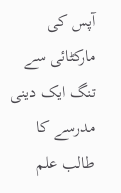آپس کی مارکٹائی سے تنگ ایک دینی مدرسے کا طالب علم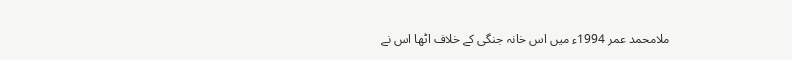ملامحمد عمر 1994ء میں اس خانہ جنگی کے خلاف اٹھا اس نے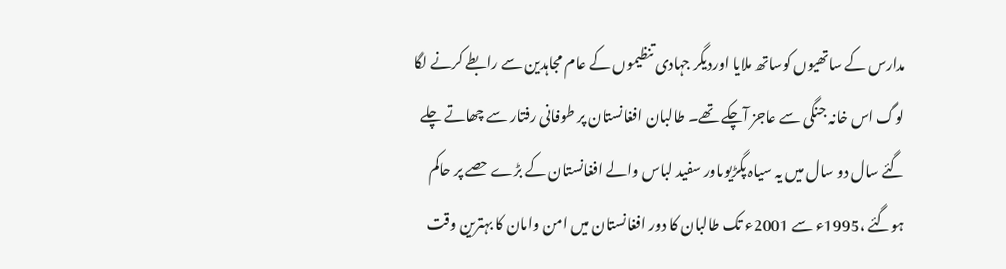مدارس کے ساتھیوں کوساتھ ملایا اوردیگر جہادی تنظیموں کے عام مجاہدین سے رابطے کرنے لگا لوگ اس خانہ جنگی سے عاجز آچکے تھے۔ طالبان افغانستان پر طوفانی رفتار سے چھاتے چلے گئے سال دو سال میں یہ سیاہ پگڑیوںاور سفید لباس والے افغانستان کے بڑے حصے پر حاکم ہوگئے ،1995ء سے 2001ء تک طالبان کا دور افغانستان میں امن وامان کا بہترین وقت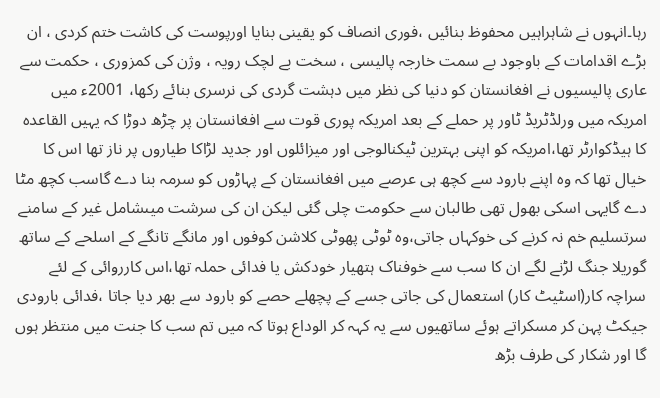رہا۔انہوں نے شاہراہیں محفوظ بنائیں ،فوری انصاف کو یقینی بنایا اورپوست کی کاشت ختم کردی ، ان بڑے اقدامات کے باوجود بے سمت خارجہ پالیسی ، سخت بے لچک رویہ ، وژن کی کمزوری ، حکمت سے عاری پالیسیوں نے افغانستان کو دنیا کی نظر میں دہشت گردی کی نرسری بنائے رکھا، 2001ء میں امریکہ میں ورلڈٹریڈ ٹاور پر حملے کے بعد امریکہ پوری قوت سے افغانستان پر چڑھ دوڑا کہ یہیں القاعدہ کا ہیڈکوارٹر تھا،امریکہ کو اپنی بہترین ٹیکنالوجی اور میزائلوں اور جدید لڑاکا طیاروں پر ناز تھا اس کا خیال تھا کہ وہ اپنے بارود سے کچھ ہی عرصے میں افغانستان کے پہاڑوں کو سرمہ بنا دے گاسب کچھ مٹا دے گایہی اسکی بھول تھی طالبان سے حکومت چلی گئی لیکن ان کی سرشت میںشامل غیر کے سامنے سرتسلیم خم نہ کرنے کی خوکہاں جاتی،وہ ٹوٹی پھوٹی کلاشن کوفوں اور مانگے تانگے کے اسلحے کے ساتھ گوریلا جنگ لڑنے لگے ان کا سب سے خوفناک ہتھیار خودکش یا فدائی حملہ تھا،اس کارروائی کے لئے سراچہ کار(اسٹیٹ کار) استعمال کی جاتی جسے کے پچھلے حصے کو بارود سے بھر دیا جاتا ،فدائی بارودی جیکٹ پہن کر مسکراتے ہوئے ساتھیوں سے یہ کہہ کر الوداع ہوتا کہ میں تم سب کا جنت میں منتظر ہوں گا اور شکار کی طرف بڑھ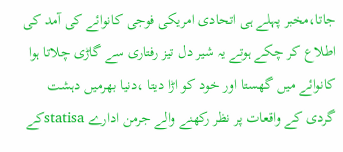جاتا،مخبر پہلے ہی اتحادی امریکی فوجی کانوائے کی آمد کی اطلاع کر چکے ہوتے یہ شیر دل تیز رفتاری سے گاڑی چلاتا ہوا کانوائے میں گھستا اور خود کو اڑا دیتا ،دنیا بھرمیں دہشت گردی کے واقعات پر نظر رکھنے والے جرمن ادارے statisaکے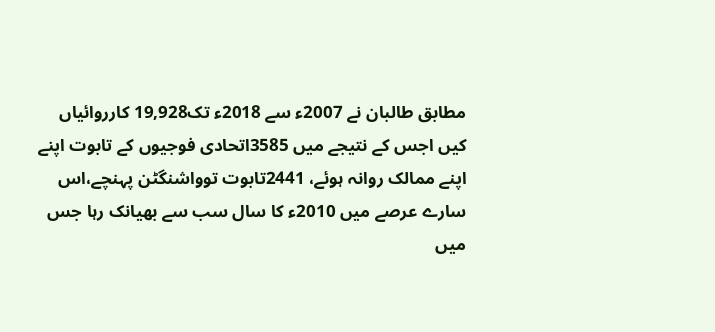مطابق طالبان نے 2007ء سے 2018ء تک19,928 کارروائیاں کیں اجس کے نتیجے میں 3585اتحادی فوجیوں کے تابوت اپنے اپنے ممالک روانہ ہوئے، 2441تابوت توواشنگٹن پہنچے،اس سارے عرصے میں 2010ء کا سال سب سے بھیانک رہا جس میں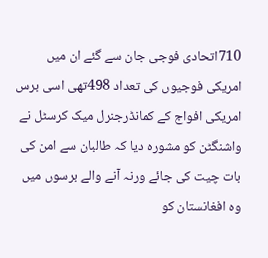710اتحادی فوجی جان سے گئے ان میں امریکی فوجیوں کی تعداد 498تھی اسی برس امریکی افواج کے کمانڈرجنرل میک کرسٹل نے واشنگٹن کو مشورہ دیا کہ طالبان سے امن کی بات چیت کی جائے ورنہ آنے والے برسوں میں وہ افغانستان کو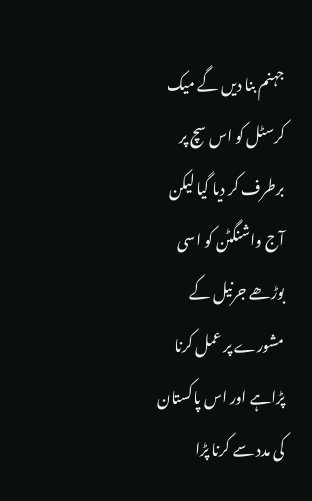جہنم بنا دیں گے میک کرسٹل کو اس سچ پر برطرف کر دیا گیا لیکن آج واشنگٹن کو اسی بوڑھے جرنیل کے مشورے پر عمل کرنا پڑاہے اور اس پاکستان کی مدد سے کرنا پڑا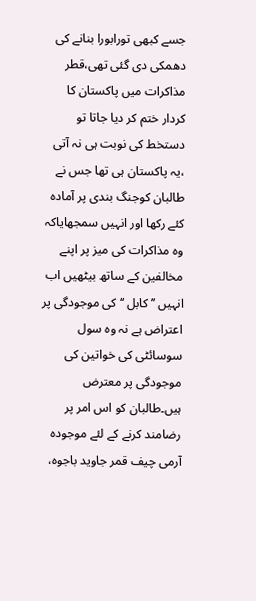جسے کبھی تورابورا بنانے کی دھمکی دی گئی تھی،قطر مذاکرات میں پاکستان کا کردار ختم کر دیا جاتا تو دستخط کی نوبت ہی نہ آتی ،یہ پاکستان ہی تھا جس نے طالبان کوجنگ بندی پر آمادہ کئے رکھا اور انہیں سمجھایاکہ وہ مذاکرات کی میز پر اپنے مخالفین کے ساتھ بیٹھیں اب انہیں ’’کابل ‘‘ کی موجودگی پر اعتراض ہے نہ وہ سول سوسائٹی کی خواتین کی موجودگی پر معترض ہیں۔طالبان کو اس امر پر رضامند کرنے کے لئے موجودہ آرمی چیف قمر جاوید باجوہ،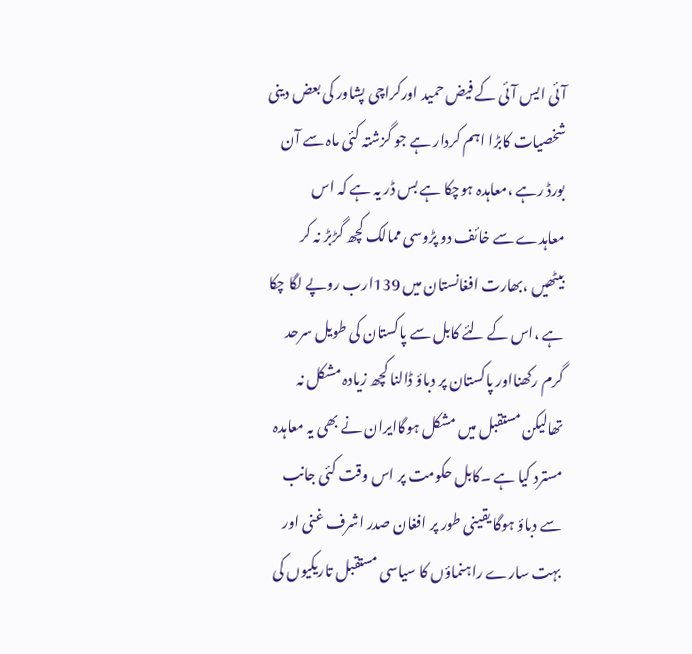آئی ایس آئی کے فیض حمید اورکراچی پشاور کی بعض دینی شخصیات کابڑا اہم کردار ہے جو گزشتہ کئی ماہ سے آن بورڈ رہے ،معاہدہ ہوچکا ہے بس ڈر یہ ہے کہ اس معاہدے سے خائف دو پڑوسی ممالک کچھ گڑبڑ نہ کر بیٹھیں ،بھارت افغانستان میں 139ارب روپے لگا چکا ہے ،اس کے لئے کابل سے پاکستان کی طویل سرحد گرم رکھنااور پاکستان پر دباؤ ڈالنا کچھ زیادہ مشکل نہ تھالیکن مستقبل میں مشکل ہوگاایران نے بھی یہ معاہدہ مسترد کیا ہے ۔کابل حکومت پر اس وقت کئی جانب سے دباؤ ہوگا یقینی طور پر افغان صدر اشرف غنی اور بہت سارے راہنماؤں کا سیاسی مستقبل تاریکیوں کی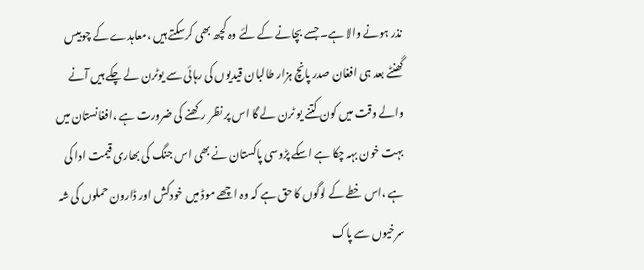نذر ہونے والا ہے۔ جسے بچانے کے لئے وہ کچھ بھی کرسکتے ہیں ،معاہدے کے چوبیس گھنٹے بعد ہی افغان صدر پانچ ہزار طالبان قیدیوں کی رہائی سے یوٹرن لے چکے ہیں آنے والے وقت میں کون کتنے یو ٹرن لے گا اس پر نظر رکھنے کی ضرورت ہے ،افغانستان میں بہت خون بہہ چکا ہے اسکے پڑوسی پاکستان نے بھی اس جنگ کی بھاری قیمت ادا کی ہے ،اس خطے کے لوگوں کا حق ہے کہ وہ اچھے موڈ میں خودکش اور ڈارون حملوں کی شہ سرخیوں سے پاک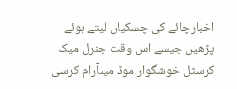اخبارچائے کی چسکیاں لیتے ہوئے پڑھیں جیسے اس وقت جنرل میک کرسٹل خوشگوار موڈ میںآرام کرسی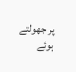پر جھولتے ہوئے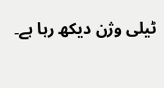ٹیلی وژن دیکھ رہا ہے۔